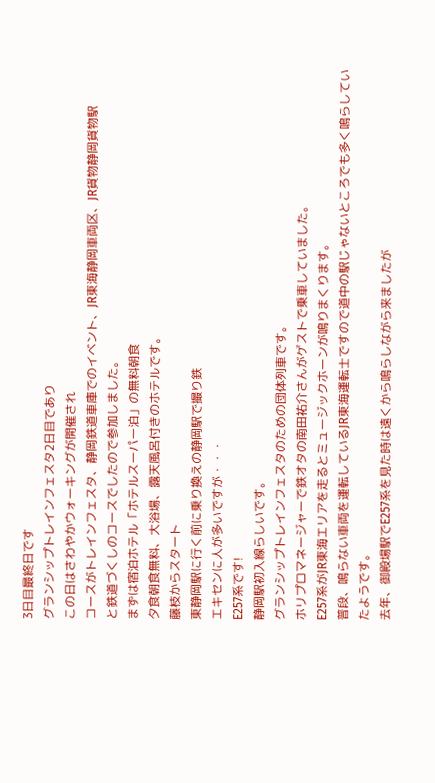3日目最終日です
グランシップトレインフェスタ2日目であり
この日はさわやかウォーキングが開催され
コースがトレインフェスタ、静岡鉄道車庫でのイベント、JR東海静岡車両区、JR貨物静岡貨物駅
と鉄道づくしのコースでしたので参加しました。
まずは宿泊ホテル「ホテルスーパー泊」の無料朝食
夕食朝食無料、大浴場、露天風呂付きのホテルです。
藤枝からスタート
東静岡駅に行く前に乗り換えの静岡駅で撮り鉄
エキセンに人が多いですが・・・
E257系です!
静岡駅初入線らしいです。
グランシップトレインフェスタのための団体列車です。
ホリプロマネージャーで鉄オタの南田祐介さんがゲストで乗車していました。
E257系がJR東海エリアを走るとミュージックホーンが鳴りまくります。
普段、鳴らない車両を運転しているJR東海運転士ですので道中の駅じゃないところでも多く鳴らしていたようです。
去年、御殿場駅でE257系を見た時は遠くから鳴らしながら来ましたが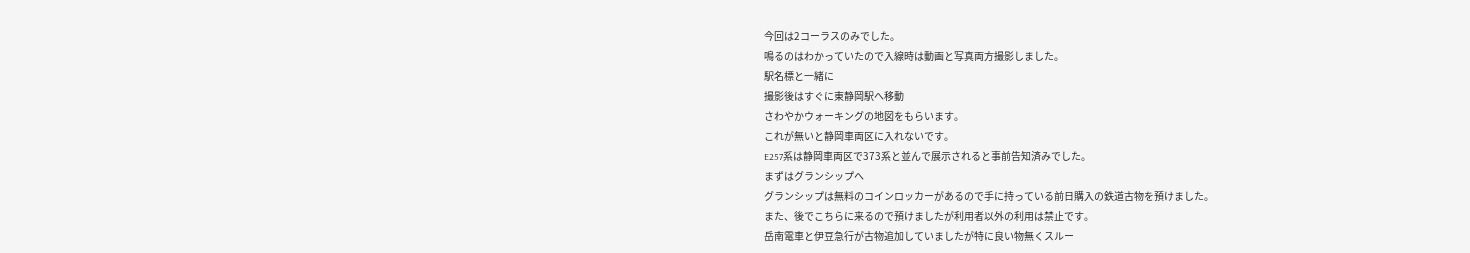今回は2コーラスのみでした。
鳴るのはわかっていたので入線時は動画と写真両方撮影しました。
駅名標と一緒に
撮影後はすぐに東静岡駅へ移動
さわやかウォーキングの地図をもらいます。
これが無いと静岡車両区に入れないです。
E257系は静岡車両区で373系と並んで展示されると事前告知済みでした。
まずはグランシップへ
グランシップは無料のコインロッカーがあるので手に持っている前日購入の鉄道古物を預けました。
また、後でこちらに来るので預けましたが利用者以外の利用は禁止です。
岳南電車と伊豆急行が古物追加していましたが特に良い物無くスルー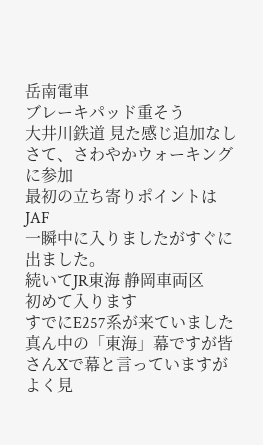岳南電車
ブレーキパッド重そう
大井川鉄道 見た感じ追加なし
さて、さわやかウォーキングに参加
最初の立ち寄りポイントはJAF
一瞬中に入りましたがすぐに出ました。
続いてJR東海 静岡車両区
初めて入ります
すでにE257系が来ていました
真ん中の「東海」幕ですが皆さんXで幕と言っていますがよく見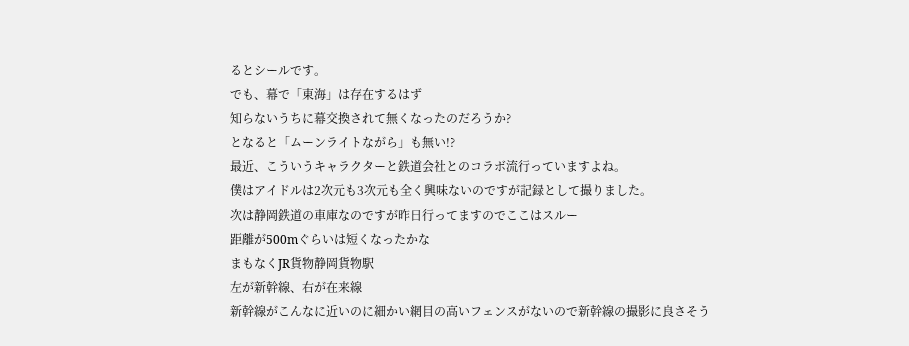るとシールです。
でも、幕で「東海」は存在するはず
知らないうちに幕交換されて無くなったのだろうか?
となると「ムーンライトながら」も無い!?
最近、こういうキャラクターと鉄道会社とのコラボ流行っていますよね。
僕はアイドルは2次元も3次元も全く興味ないのですが記録として撮りました。
次は静岡鉄道の車庫なのですが昨日行ってますのでここはスルー
距離が500mぐらいは短くなったかな
まもなくJR貨物静岡貨物駅
左が新幹線、右が在来線
新幹線がこんなに近いのに細かい網目の高いフェンスがないので新幹線の撮影に良さそう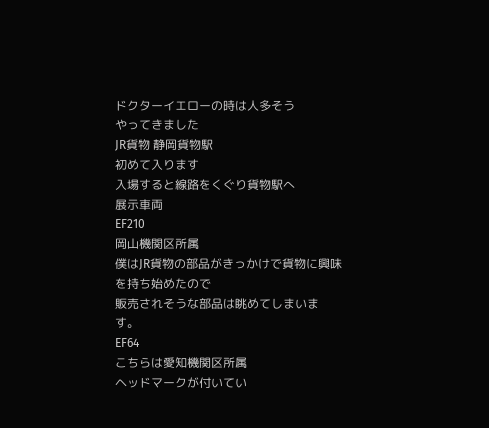ドクターイエローの時は人多そう
やってきました
JR貨物 静岡貨物駅
初めて入ります
入場すると線路をくぐり貨物駅へ
展示車両
EF210
岡山機関区所属
僕はJR貨物の部品がきっかけで貨物に興味を持ち始めたので
販売されそうな部品は眺めてしまいます。
EF64
こちらは愛知機関区所属
ヘッドマークが付いてい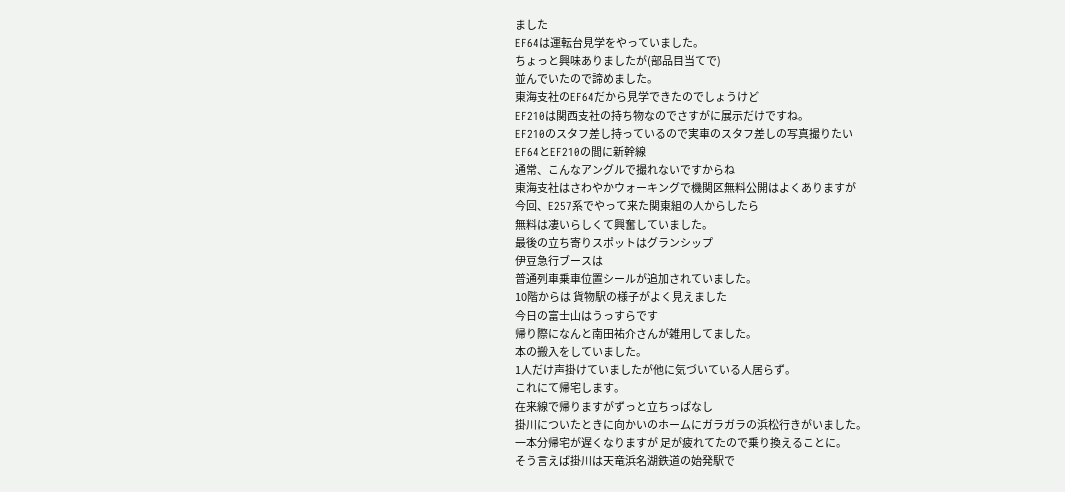ました
EF64は運転台見学をやっていました。
ちょっと興味ありましたが(部品目当てで)
並んでいたので諦めました。
東海支社のEF64だから見学できたのでしょうけど
EF210は関西支社の持ち物なのでさすがに展示だけですね。
EF210のスタフ差し持っているので実車のスタフ差しの写真撮りたい
EF64とEF210の間に新幹線
通常、こんなアングルで撮れないですからね
東海支社はさわやかウォーキングで機関区無料公開はよくありますが
今回、E257系でやって来た関東組の人からしたら
無料は凄いらしくて興奮していました。
最後の立ち寄りスポットはグランシップ
伊豆急行ブースは
普通列車乗車位置シールが追加されていました。
10階からは 貨物駅の様子がよく見えました
今日の富士山はうっすらです
帰り際になんと南田祐介さんが雑用してました。
本の搬入をしていました。
1人だけ声掛けていましたが他に気づいている人居らず。
これにて帰宅します。
在来線で帰りますがずっと立ちっぱなし
掛川についたときに向かいのホームにガラガラの浜松行きがいました。
一本分帰宅が遅くなりますが 足が疲れてたので乗り換えることに。
そう言えば掛川は天竜浜名湖鉄道の始発駅で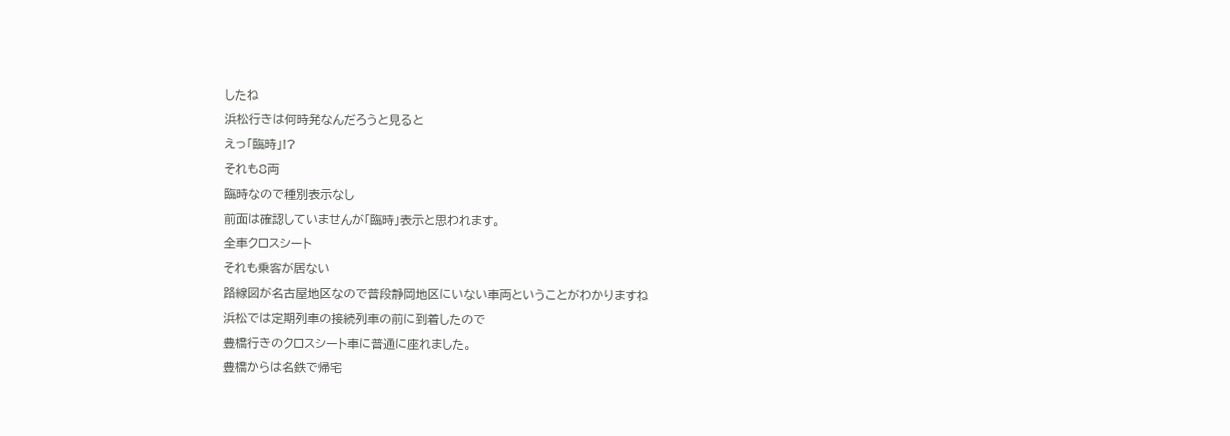したね
浜松行きは何時発なんだろうと見ると
えっ「臨時」!?
それも8両
臨時なので種別表示なし
前面は確認していませんが「臨時」表示と思われます。
全車クロスシート
それも乗客が居ない
路線図が名古屋地区なので普段静岡地区にいない車両ということがわかりますね
浜松では定期列車の接続列車の前に到着したので
豊橋行きのクロスシート車に普通に座れました。
豊橋からは名鉄で帰宅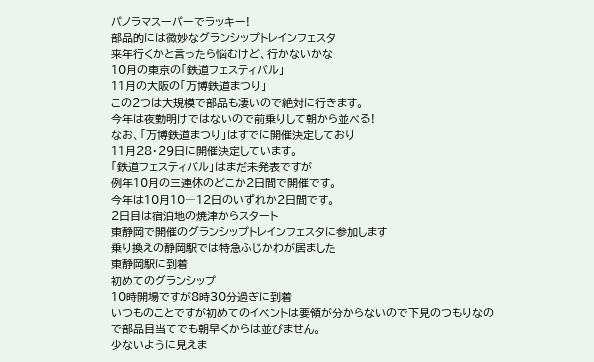パノラマスーパーでラッキー!
部品的には微妙なグランシップトレインフェスタ
来年行くかと言ったら悩むけど、行かないかな
10月の東京の「鉄道フェスティバル」
11月の大阪の「万博鉄道まつり」
この2つは大規模で部品も凄いので絶対に行きます。
今年は夜勤明けではないので前乗りして朝から並べる!
なお、「万博鉄道まつり」はすでに開催決定しており
11月28・29日に開催決定しています。
「鉄道フェスティバル」はまだ未発表ですが
例年10月の三連休のどこか2日間で開催です。
今年は10月10―12日のいずれか2日間です。
2日目は宿泊地の焼津からスタート
東静岡で開催のグランシップトレインフェスタに参加します
乗り換えの静岡駅では特急ふじかわが居ました
東静岡駅に到着
初めてのグランシップ
10時開場ですが8時30分過ぎに到着
いつものことですが初めてのイベントは要領が分からないので下見のつもりなので部品目当てでも朝早くからは並びません。
少ないように見えま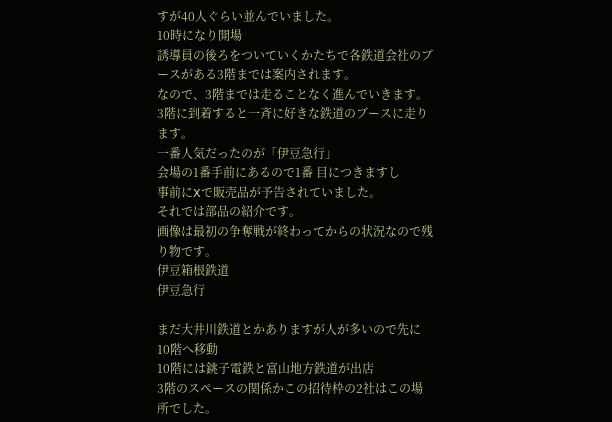すが40人ぐらい並んでいました。
10時になり開場
誘導員の後ろをついていくかたちで各鉄道会社のブースがある3階までは案内されます。
なので、3階までは走ることなく進んでいきます。
3階に到着すると一斉に好きな鉄道のブースに走ります。
一番人気だったのが「伊豆急行」
会場の1番手前にあるので1番 目につきますし
事前にXで販売品が予告されていました。
それでは部品の紹介です。
画像は最初の争奪戦が終わってからの状況なので残り物です。
伊豆箱根鉄道
伊豆急行

まだ大井川鉄道とかありますが人が多いので先に10階へ移動
10階には銚子電鉄と富山地方鉄道が出店
3階のスペースの関係かこの招待枠の2社はこの場所でした。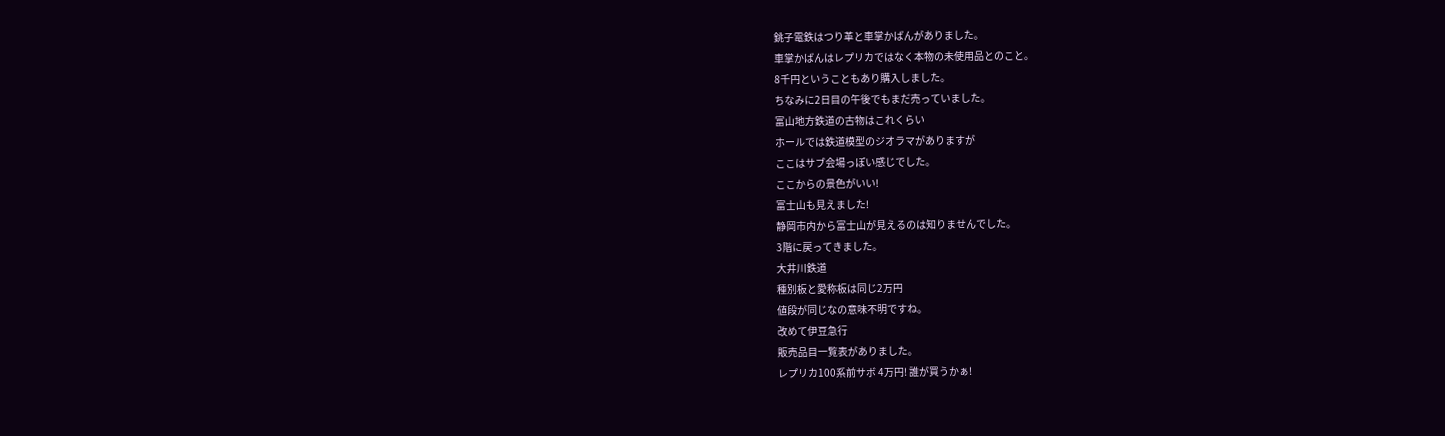銚子電鉄はつり革と車掌かばんがありました。
車掌かばんはレプリカではなく本物の未使用品とのこと。
8千円ということもあり購入しました。
ちなみに2日目の午後でもまだ売っていました。
富山地方鉄道の古物はこれくらい
ホールでは鉄道模型のジオラマがありますが
ここはサブ会場っぽい感じでした。
ここからの景色がいい!
富士山も見えました!
静岡市内から富士山が見えるのは知りませんでした。
3階に戻ってきました。
大井川鉄道
種別板と愛称板は同じ2万円
値段が同じなの意味不明ですね。
改めて伊豆急行
販売品目一覧表がありました。
レプリカ100系前サボ 4万円! 誰が買うかぁ!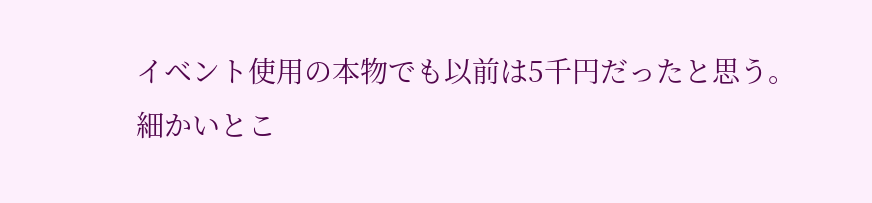イベント使用の本物でも以前は5千円だったと思う。
細かいとこ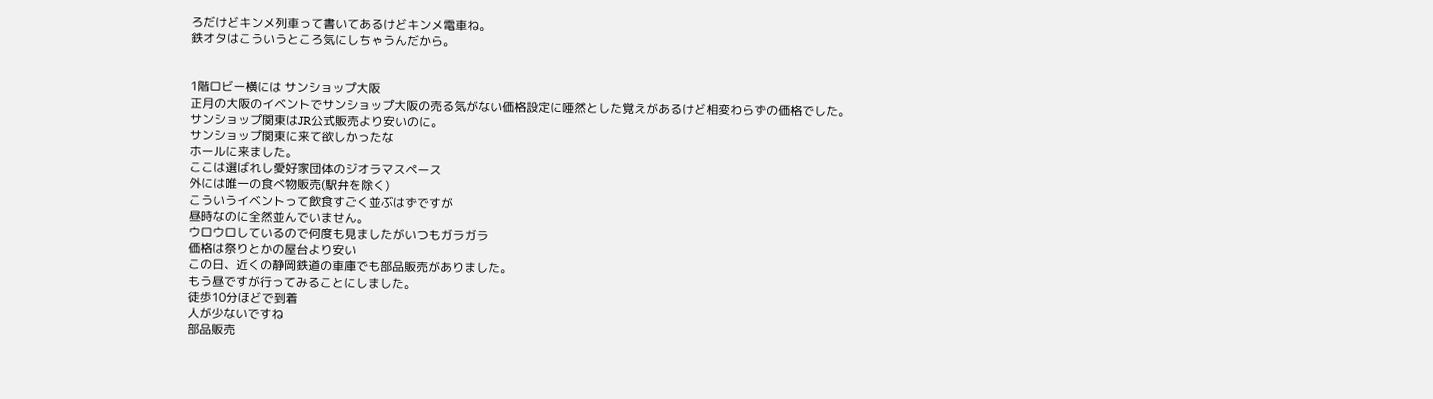ろだけどキンメ列車って書いてあるけどキンメ電車ね。
鉄オタはこういうところ気にしちゃうんだから。


1階ロビー横には サンショップ大阪
正月の大阪のイベントでサンショップ大阪の売る気がない価格設定に唖然とした覚えがあるけど相変わらずの価格でした。
サンショップ関東はJR公式販売より安いのに。
サンショップ関東に来て欲しかったな
ホールに来ました。
ここは選ばれし愛好家団体のジオラマスペース
外には唯一の食べ物販売(駅弁を除く)
こういうイベントって飲食すごく並ぶはずですが
昼時なのに全然並んでいません。
ウロウロしているので何度も見ましたがいつもガラガラ
価格は祭りとかの屋台より安い
この日、近くの静岡鉄道の車庫でも部品販売がありました。
もう昼ですが行ってみることにしました。
徒歩10分ほどで到着
人が少ないですね
部品販売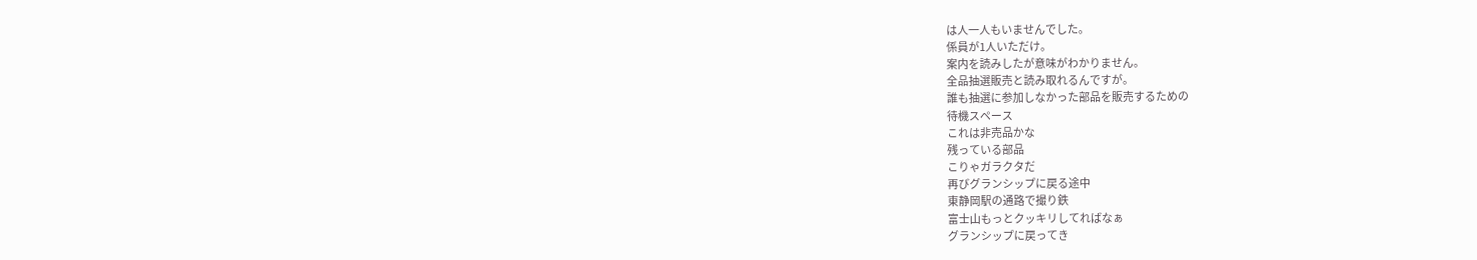は人一人もいませんでした。
係員が1人いただけ。
案内を読みしたが意味がわかりません。
全品抽選販売と読み取れるんですが。
誰も抽選に参加しなかった部品を販売するための
待機スペース
これは非売品かな
残っている部品
こりゃガラクタだ
再びグランシップに戻る途中
東静岡駅の通路で撮り鉄
富士山もっとクッキリしてればなぁ
グランシップに戻ってき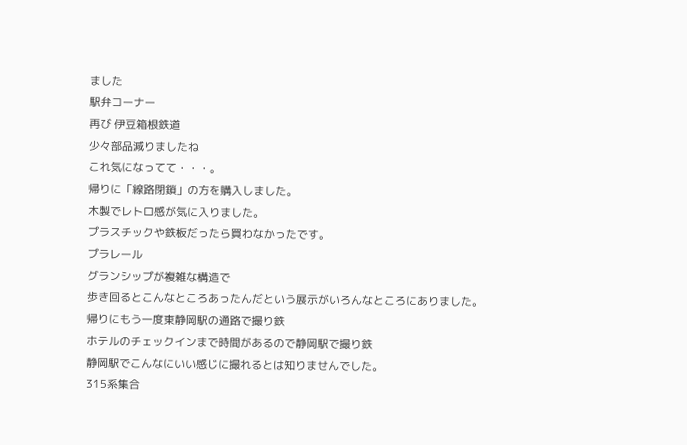ました
駅弁コーナー
再び 伊豆箱根鉄道
少々部品減りましたね
これ気になってて・・・。
帰りに「線路閉鎖」の方を購入しました。
木製でレトロ感が気に入りました。
プラスチックや鉄板だったら買わなかったです。
プラレール
グランシップが複雑な構造で
歩き回るとこんなところあったんだという展示がいろんなところにありました。
帰りにもう一度東静岡駅の通路で撮り鉄
ホテルのチェックインまで時間があるので静岡駅で撮り鉄
静岡駅でこんなにいい感じに撮れるとは知りませんでした。
315系集合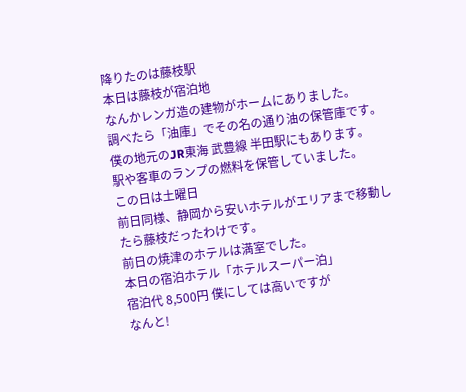降りたのは藤枝駅
本日は藤枝が宿泊地
なんかレンガ造の建物がホームにありました。
調べたら「油庫」でその名の通り油の保管庫です。
僕の地元のJR東海 武豊線 半田駅にもあります。
駅や客車のランプの燃料を保管していました。
この日は土曜日
前日同様、静岡から安いホテルがエリアまで移動したら藤枝だったわけです。
前日の焼津のホテルは満室でした。
本日の宿泊ホテル「ホテルスーパー泊」
宿泊代 8,500円 僕にしては高いですが
なんと!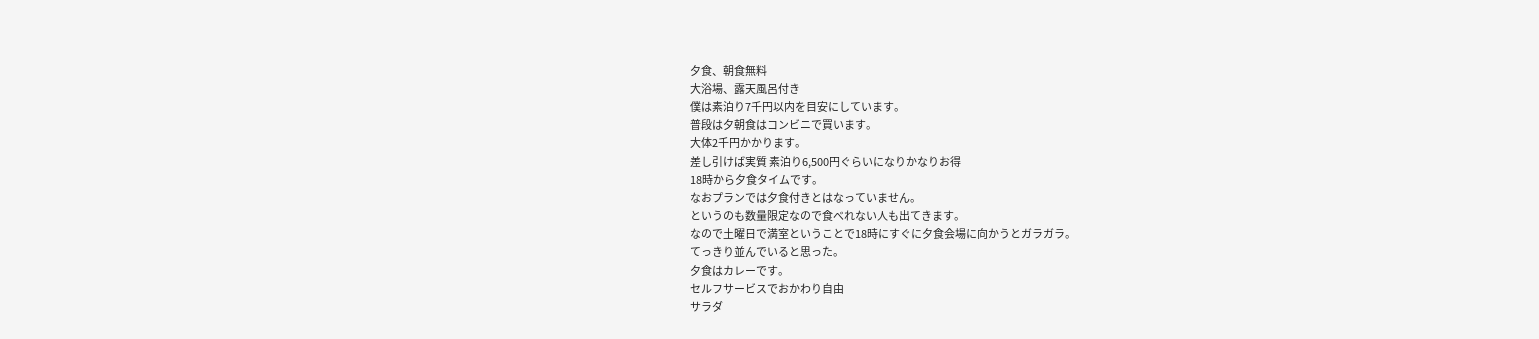夕食、朝食無料
大浴場、露天風呂付き
僕は素泊り7千円以内を目安にしています。
普段は夕朝食はコンビニで買います。
大体2千円かかります。
差し引けば実質 素泊り6,500円ぐらいになりかなりお得
18時から夕食タイムです。
なおプランでは夕食付きとはなっていません。
というのも数量限定なので食べれない人も出てきます。
なので土曜日で満室ということで18時にすぐに夕食会場に向かうとガラガラ。
てっきり並んでいると思った。
夕食はカレーです。
セルフサービスでおかわり自由
サラダ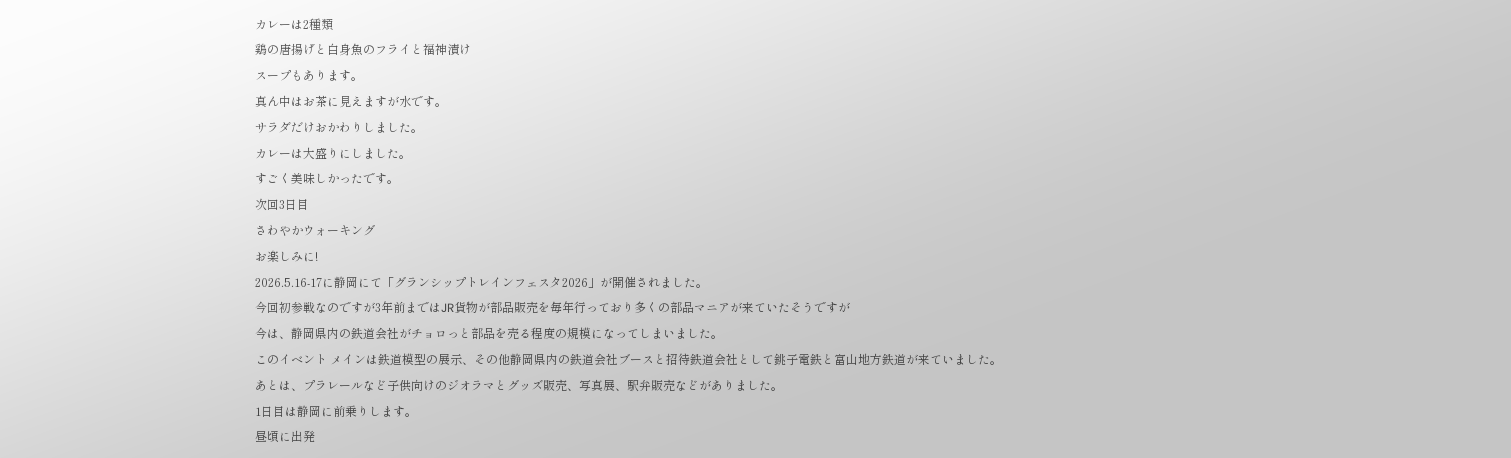カレーは2種類
鶏の唐揚げと白身魚のフライと福神漬け
スープもあります。
真ん中はお茶に見えますが水です。
サラダだけおかわりしました。
カレーは大盛りにしました。
すごく美味しかったです。
次回3日目
さわやかウォーキング
お楽しみに!
2026.5.16-17に静岡にて「グランシップトレインフェスタ2026」が開催されました。
今回初参戦なのですが3年前まではJR貨物が部品販売を毎年行っており多くの部品マニアが来ていたそうですが
今は、静岡県内の鉄道会社がチョロっと部品を売る程度の規模になってしまいました。
このイベント メインは鉄道模型の展示、その他静岡県内の鉄道会社ブースと招待鉄道会社として銚子電鉄と富山地方鉄道が来ていました。
あとは、プラレールなど子供向けのジオラマとグッズ販売、写真展、駅弁販売などがありました。
1日目は静岡に前乗りします。
昼頃に出発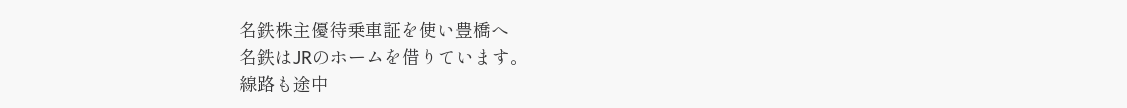名鉄株主優待乗車証を使い豊橋へ
名鉄はJRのホームを借りています。
線路も途中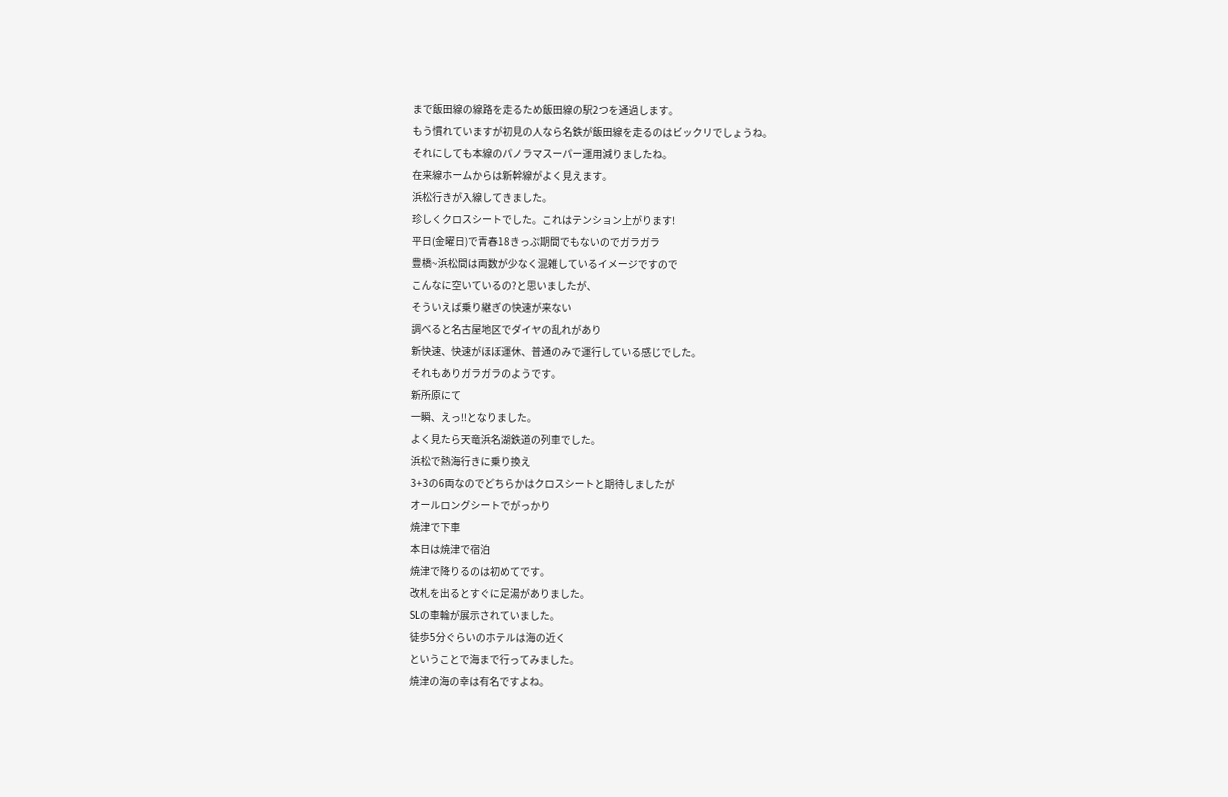まで飯田線の線路を走るため飯田線の駅2つを通過します。
もう慣れていますが初見の人なら名鉄が飯田線を走るのはビックリでしょうね。
それにしても本線のパノラマスーパー運用減りましたね。
在来線ホームからは新幹線がよく見えます。
浜松行きが入線してきました。
珍しくクロスシートでした。これはテンション上がります!
平日(金曜日)で青春18きっぷ期間でもないのでガラガラ
豊橋~浜松間は両数が少なく混雑しているイメージですので
こんなに空いているの?と思いましたが、
そういえば乗り継ぎの快速が来ない
調べると名古屋地区でダイヤの乱れがあり
新快速、快速がほぼ運休、普通のみで運行している感じでした。
それもありガラガラのようです。
新所原にて
一瞬、えっ!!となりました。
よく見たら天竜浜名湖鉄道の列車でした。
浜松で熱海行きに乗り換え
3+3の6両なのでどちらかはクロスシートと期待しましたが
オールロングシートでがっかり
焼津で下車
本日は焼津で宿泊
焼津で降りるのは初めてです。
改札を出るとすぐに足湯がありました。
SLの車輪が展示されていました。
徒歩5分ぐらいのホテルは海の近く
ということで海まで行ってみました。
焼津の海の幸は有名ですよね。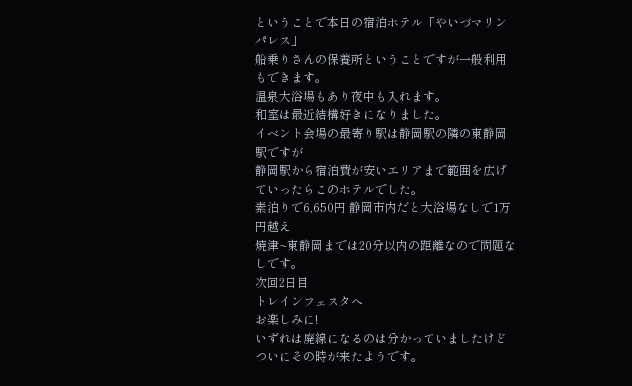ということで本日の宿泊ホテル「やいづマリンパレス」
船乗りさんの保養所ということですが一般利用もできます。
温泉大浴場もあり夜中も入れます。
和室は最近結構好きになりました。
イベント会場の最寄り駅は静岡駅の隣の東静岡駅ですが
静岡駅から宿泊費が安いエリアまで範囲を広げていったらこのホテルでした。
素泊りで6,650円 静岡市内だと大浴場なしで1万円越え
焼津~東静岡までは20分以内の距離なので問題なしです。
次回2日目
トレインフェスタへ
お楽しみに!
いずれは廃線になるのは分かっていましたけど
ついにその時が来たようです。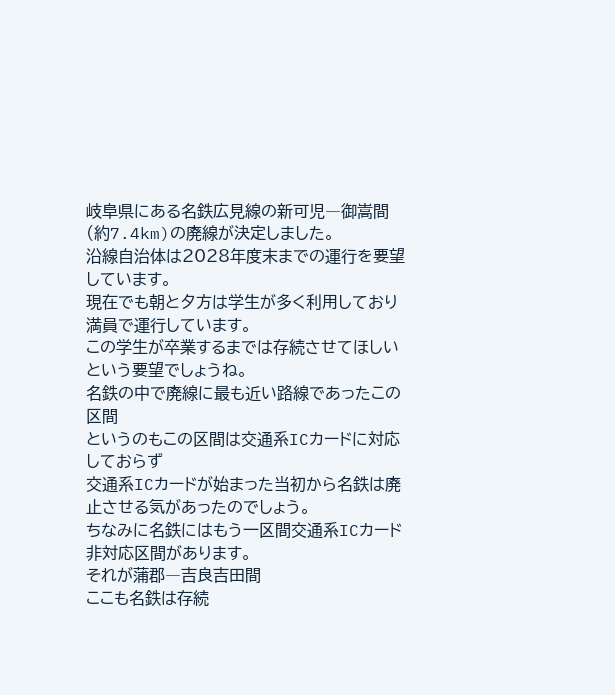岐阜県にある名鉄広見線の新可児―御嵩間(約7.4km)の廃線が決定しました。
沿線自治体は2028年度末までの運行を要望しています。
現在でも朝と夕方は学生が多く利用しており満員で運行しています。
この学生が卒業するまでは存続させてほしいという要望でしょうね。
名鉄の中で廃線に最も近い路線であったこの区間
というのもこの区間は交通系ICカードに対応しておらず
交通系ICカードが始まった当初から名鉄は廃止させる気があったのでしょう。
ちなみに名鉄にはもう一区間交通系ICカード非対応区間があります。
それが蒲郡―吉良吉田間
ここも名鉄は存続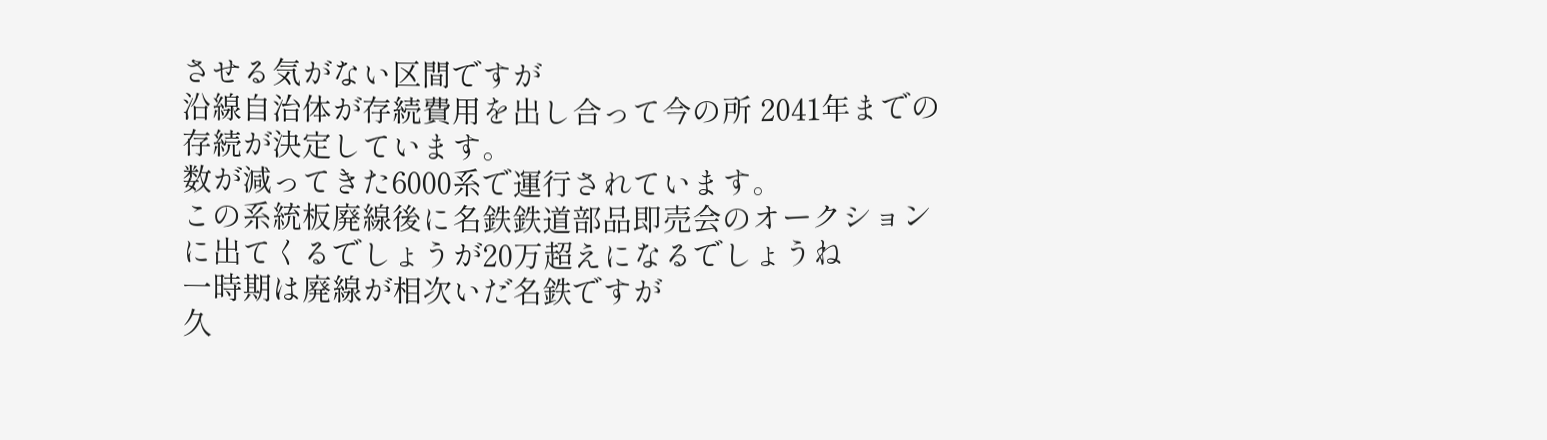させる気がない区間ですが
沿線自治体が存続費用を出し合って今の所 2041年までの存続が決定しています。
数が減ってきた6000系で運行されています。
この系統板廃線後に名鉄鉄道部品即売会のオークションに出てくるでしょうが20万超えになるでしょうね
一時期は廃線が相次いだ名鉄ですが
久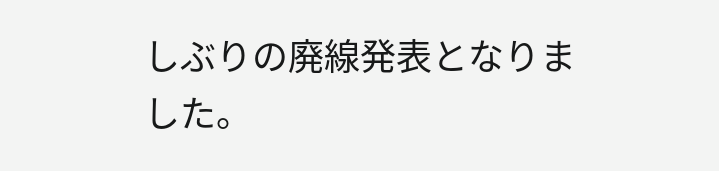しぶりの廃線発表となりました。